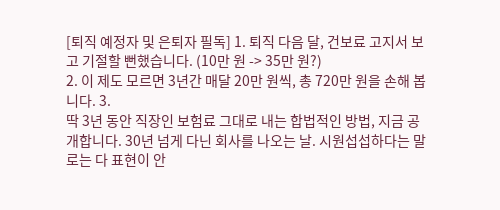[퇴직 예정자 및 은퇴자 필독] 1. 퇴직 다음 달, 건보료 고지서 보고 기절할 뻔했습니다. (10만 원 -> 35만 원?)
2. 이 제도 모르면 3년간 매달 20만 원씩, 총 720만 원을 손해 봅니다. 3.
딱 3년 동안 직장인 보험료 그대로 내는 합법적인 방법, 지금 공개합니다. 30년 넘게 다닌 회사를 나오는 날. 시원섭섭하다는 말로는 다 표현이 안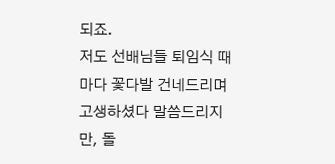되죠.
저도 선배님들 퇴임식 때마다 꽃다발 건네드리며 고생하셨다 말씀드리지만, 돌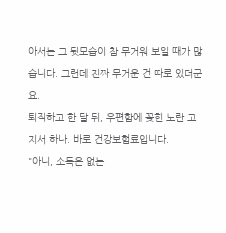아서는 그 뒷모습이 참 무거워 보일 때가 많습니다. 그런데 진짜 무거운 건 따로 있더군요.
퇴직하고 한 달 뒤, 우편함에 꽂힌 노란 고지서 하나. 바로 건강보험료입니다.
"아니, 소득은 없는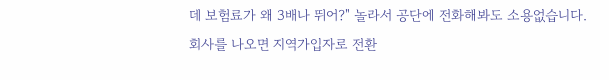데 보험료가 왜 3배나 뛰어?" 놀라서 공단에 전화해봐도 소용없습니다.
회사를 나오면 지역가입자로 전환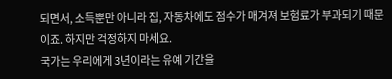되면서, 소득뿐만 아니라 집, 자동차에도 점수가 매겨져 보험료가 부과되기 때문이죠. 하지만 걱정하지 마세요.
국가는 우리에게 3년이라는 유예 기간을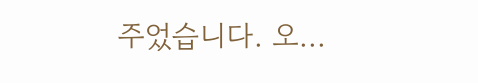주었습니다. 오...